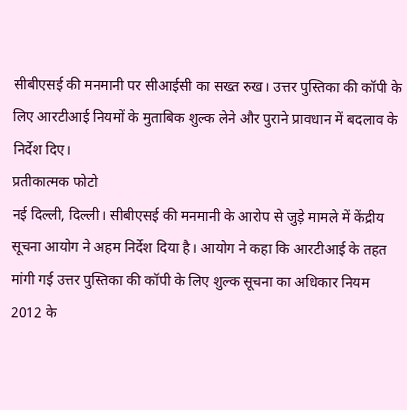सीबीएसई की मनमानी पर सीआईसी का सख्त रुख। उत्तर पुस्तिका की कॉपी के लिए आरटीआई नियमों के मुताबिक शुल्क लेने और पुराने प्रावधान में बदलाव के निर्देश दिए।
प्रतीकात्मक फोटो
नई दिल्ली, दिल्ली। सीबीएसई की मनमानी के आरोप से जुड़े मामले में केंद्रीय सूचना आयोग ने अहम निर्देश दिया है। आयोग ने कहा कि आरटीआई के तहत मांगी गई उत्तर पुस्तिका की कॉपी के लिए शुल्क सूचना का अधिकार नियम 2012 के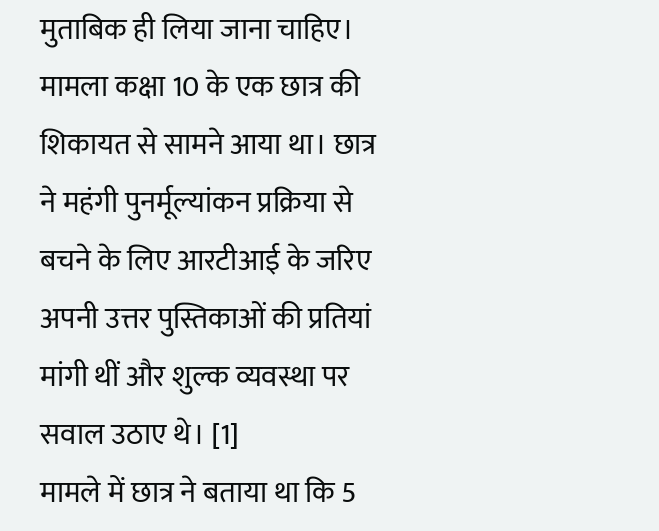मुताबिक ही लिया जाना चाहिए। मामला कक्षा 10 के एक छात्र की शिकायत से सामने आया था। छात्र ने महंगी पुनर्मूल्यांकन प्रक्रिया से बचने के लिए आरटीआई के जरिए अपनी उत्तर पुस्तिकाओं की प्रतियां मांगी थीं और शुल्क व्यवस्था पर सवाल उठाए थे। [1]
मामले में छात्र ने बताया था कि 5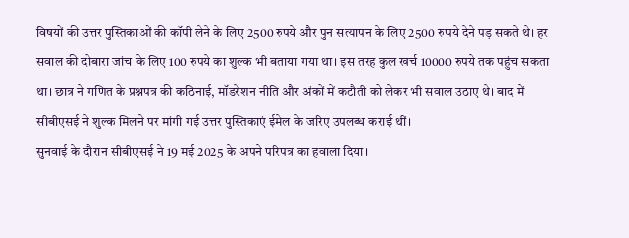विषयों की उत्तर पुस्तिकाओं की कॉपी लेने के लिए 2500 रुपये और पुन सत्यापन के लिए 2500 रुपये देने पड़ सकते थे। हर सवाल की दोबारा जांच के लिए 100 रुपये का शुल्क भी बताया गया था। इस तरह कुल खर्च 10000 रुपये तक पहुंच सकता था। छात्र ने गणित के प्रश्नपत्र की कठिनाई, मॉडरेशन नीति और अंकों में कटौती को लेकर भी सवाल उठाए थे। बाद में सीबीएसई ने शुल्क मिलने पर मांगी गई उत्तर पुस्तिकाएं ईमेल के जरिए उपलब्ध कराई थीं।
सुनवाई के दौरान सीबीएसई ने 19 मई 2025 के अपने परिपत्र का हवाला दिया।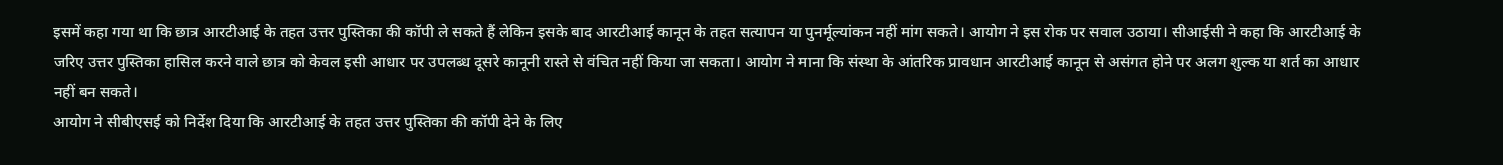इसमें कहा गया था कि छात्र आरटीआई के तहत उत्तर पुस्तिका की कॉपी ले सकते हैं लेकिन इसके बाद आरटीआई कानून के तहत सत्यापन या पुनर्मूल्यांकन नहीं मांग सकते। आयोग ने इस रोक पर सवाल उठाया। सीआईसी ने कहा कि आरटीआई के जरिए उत्तर पुस्तिका हासिल करने वाले छात्र को केवल इसी आधार पर उपलब्ध दूसरे कानूनी रास्ते से वंचित नहीं किया जा सकता। आयोग ने माना कि संस्था के आंतरिक प्रावधान आरटीआई कानून से असंगत होने पर अलग शुल्क या शर्त का आधार नहीं बन सकते।
आयोग ने सीबीएसई को निर्देश दिया कि आरटीआई के तहत उत्तर पुस्तिका की कॉपी देने के लिए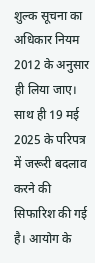शुल्क सूचना का अधिकार नियम 2012 के अनुसार ही लिया जाए। साथ ही 19 मई 2025 के परिपत्र में जरूरी बदलाव करने की सिफारिश की गई है। आयोग के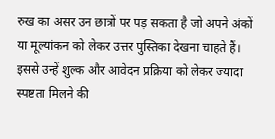रुख का असर उन छात्रों पर पड़ सकता है जो अपने अंकों या मूल्यांकन को लेकर उत्तर पुस्तिका देखना चाहते हैं। इससे उन्हें शुल्क और आवेदन प्रक्रिया को लेकर ज्यादा स्पष्टता मिलने की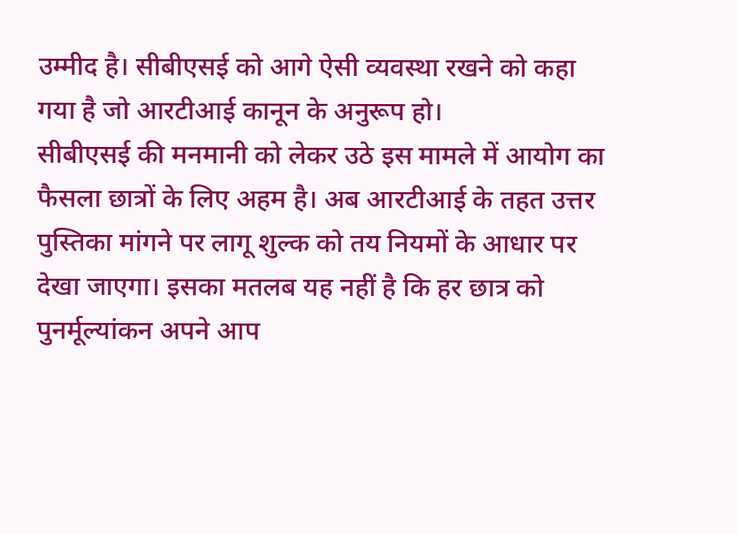उम्मीद है। सीबीएसई को आगे ऐसी व्यवस्था रखने को कहा गया है जो आरटीआई कानून के अनुरूप हो।
सीबीएसई की मनमानी को लेकर उठे इस मामले में आयोग का फैसला छात्रों के लिए अहम है। अब आरटीआई के तहत उत्तर पुस्तिका मांगने पर लागू शुल्क को तय नियमों के आधार पर देखा जाएगा। इसका मतलब यह नहीं है कि हर छात्र को पुनर्मूल्यांकन अपने आप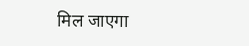मिल जाएगा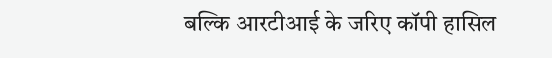बल्कि आरटीआई के जरिए कॉपी हासिल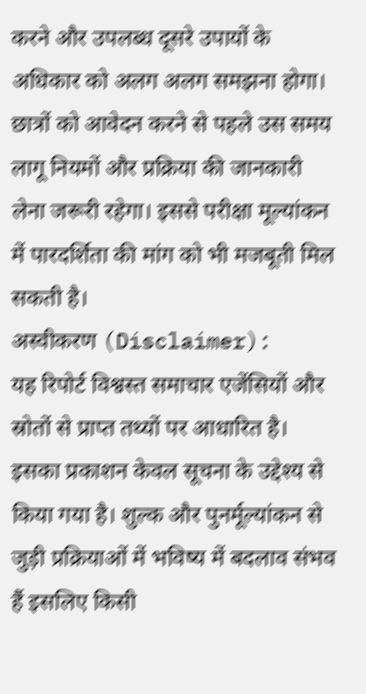करने और उपलब्ध दूसरे उपायों के अधिकार को अलग अलग समझना होगा। छात्रों को आवेदन करने से पहले उस समय लागू नियमों और प्रक्रिया की जानकारी लेना जरूरी रहेगा। इससे परीक्षा मूल्यांकन में पारदर्शिता की मांग को भी मजबूती मिल सकती है।
अस्वीकरण (Disclaimer):
यह रिपोर्ट विश्वस्त समाचार एजेंसियों और स्रोतों से प्राप्त तथ्यों पर आधारित है। इसका प्रकाशन केवल सूचना के उद्देश्य से किया गया है। शुल्क और पुनर्मूल्यांकन से जुड़ी प्रक्रियाओं में भविष्य में बदलाव संभव हैं इसलिए किसी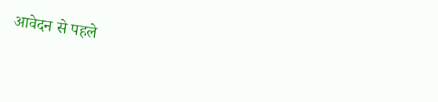आवेदन से पहले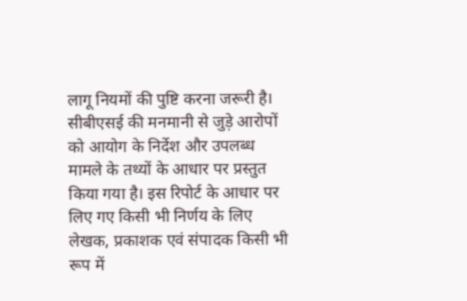लागू नियमों की पुष्टि करना जरूरी है। सीबीएसई की मनमानी से जुड़े आरोपों को आयोग के निर्देश और उपलब्ध मामले के तथ्यों के आधार पर प्रस्तुत किया गया है। इस रिपोर्ट के आधार पर लिए गए किसी भी निर्णय के लिए लेखक, प्रकाशक एवं संपादक किसी भी रूप में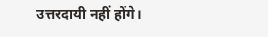उत्तरदायी नहीं होंगे।